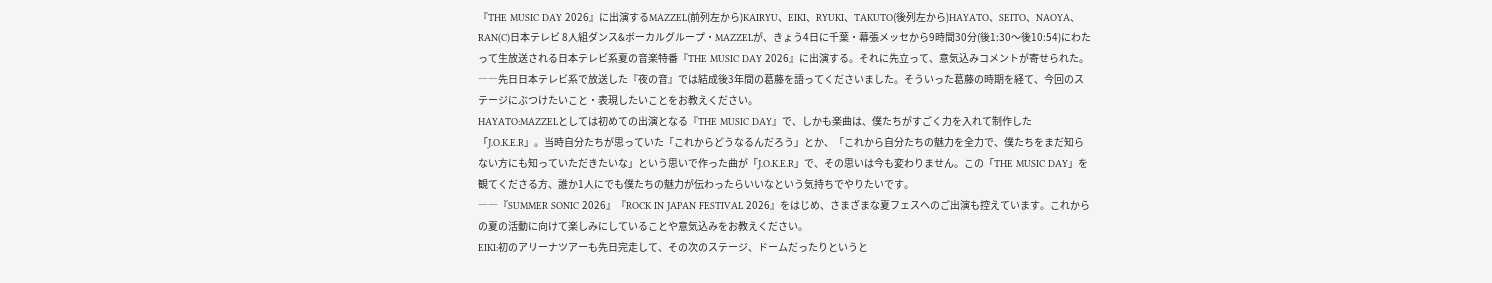『THE MUSIC DAY 2026』に出演するMAZZEL(前列左から)KAIRYU、EIKI、RYUKI、TAKUTO(後列左から)HAYATO、SEITO、NAOYA、RAN(C)日本テレビ 8人組ダンス&ボーカルグループ・MAZZELが、きょう4日に千葉・幕張メッセから9時間30分(後1:30〜後10:54)にわたって生放送される日本テレビ系夏の音楽特番『THE MUSIC DAY 2026』に出演する。それに先立って、意気込みコメントが寄せられた。
――先日日本テレビ系で放送した『夜の音』では結成後3年間の葛藤を語ってくださいました。そういった葛藤の時期を経て、今回のステージにぶつけたいこと・表現したいことをお教えください。
HAYATO:MAZZELとしては初めての出演となる『THE MUSIC DAY』で、しかも楽曲は、僕たちがすごく力を入れて制作した「J.O.K.E.R」。当時自分たちが思っていた「これからどうなるんだろう」とか、「これから自分たちの魅力を全力で、僕たちをまだ知らない方にも知っていただきたいな」という思いで作った曲が「J.O.K.E.R」で、その思いは今も変わりません。この「THE MUSIC DAY」を観てくださる方、誰か1人にでも僕たちの魅力が伝わったらいいなという気持ちでやりたいです。
――『SUMMER SONIC 2026』『ROCK IN JAPAN FESTIVAL 2026』をはじめ、さまざまな夏フェスへのご出演も控えています。これからの夏の活動に向けて楽しみにしていることや意気込みをお教えください。
EIKI:初のアリーナツアーも先日完走して、その次のステージ、ドームだったりというと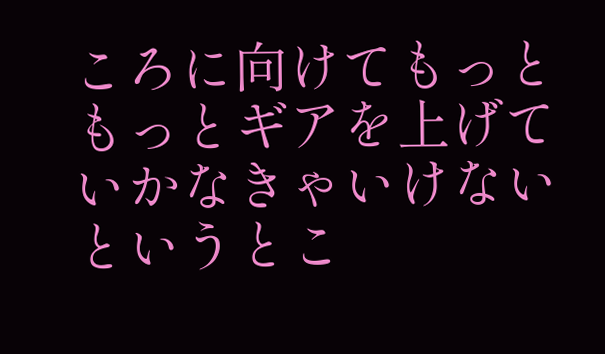ころに向けてもっともっとギアを上げていかなきゃいけないというとこ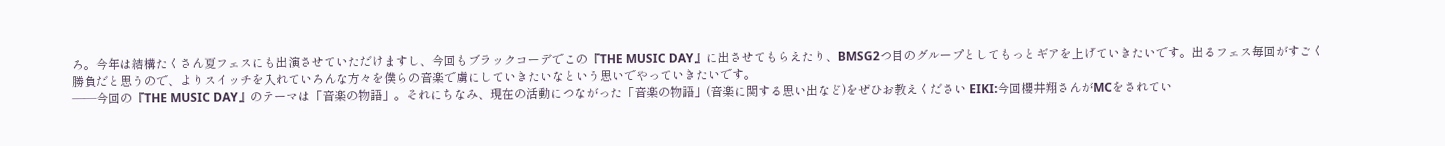ろ。今年は結構たくさん夏フェスにも出演させていただけますし、今回もブラックコーデでこの『THE MUSIC DAY』に出させてもらえたり、BMSG2つ目のグループとしてもっとギアを上げていきたいです。出るフェス毎回がすごく勝負だと思うので、よりスイッチを入れていろんな方々を僕らの音楽で虜にしていきたいなという思いでやっていきたいです。
――今回の『THE MUSIC DAY』のテーマは「音楽の物語」。それにちなみ、現在の活動につながった「音楽の物語」(音楽に関する思い出など)をぜひお教えください EIKI:今回櫻井翔さんがMCをされてい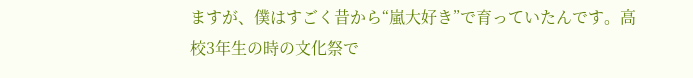ますが、僕はすごく昔から“嵐大好き”で育っていたんです。高校3年生の時の文化祭で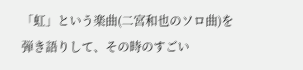「虹」という楽曲(二宮和也のソロ曲)を弾き語りして、その時のすごい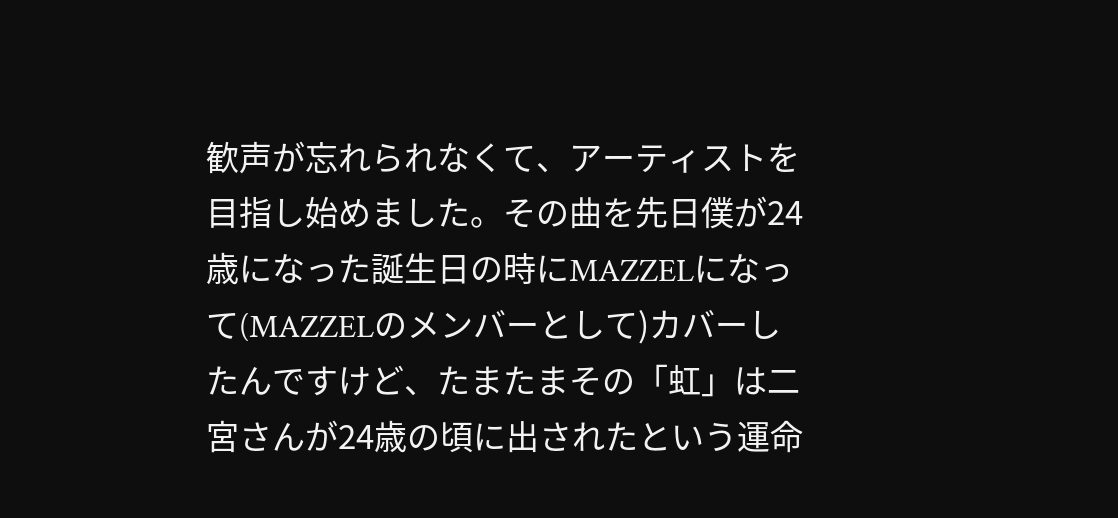歓声が忘れられなくて、アーティストを目指し始めました。その曲を先日僕が24歳になった誕生日の時にMAZZELになって(MAZZELのメンバーとして)カバーしたんですけど、たまたまその「虹」は二宮さんが24歳の頃に出されたという運命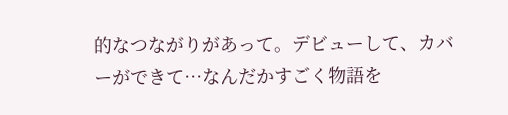的なつながりがあって。デビューして、カバーができて…なんだかすごく物語を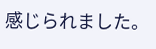感じられました。